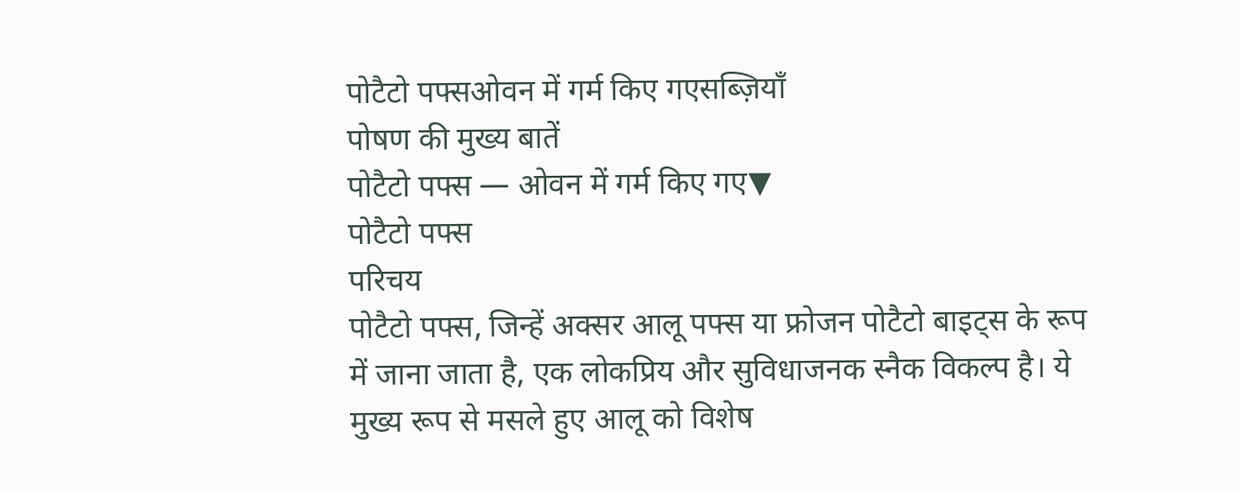पोटैटो पफ्सओवन में गर्म किए गएसब्ज़ियाँ
पोषण की मुख्य बातें
पोटैटो पफ्स — ओवन में गर्म किए गए▼
पोटैटो पफ्स
परिचय
पोटैटो पफ्स, जिन्हें अक्सर आलू पफ्स या फ्रोजन पोटैटो बाइट्स के रूप में जाना जाता है, एक लोकप्रिय और सुविधाजनक स्नैक विकल्प है। ये मुख्य रूप से मसले हुए आलू को विशेष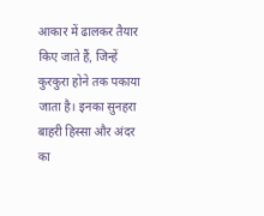आकार में ढालकर तैयार किए जाते हैं, जिन्हें कुरकुरा होने तक पकाया जाता है। इनका सुनहरा बाहरी हिस्सा और अंदर का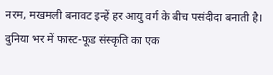नरम, मखमली बनावट इन्हें हर आयु वर्ग के बीच पसंदीदा बनाती है।
दुनिया भर में फास्ट-फूड संस्कृति का एक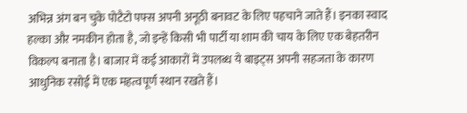अभिन्न अंग बन चुके पोटैटो पफ्स अपनी अनूठी बनावट के लिए पहचाने जाते हैं। इनका स्वाद हल्का और नमकीन होता है, जो इन्हें किसी भी पार्टी या शाम की चाय के लिए एक बेहतरीन विकल्प बनाता है। बाजार में कई आकारों में उपलब्ध ये बाइट्स अपनी सहजता के कारण आधुनिक रसोई में एक महत्वपूर्ण स्थान रखते हैं।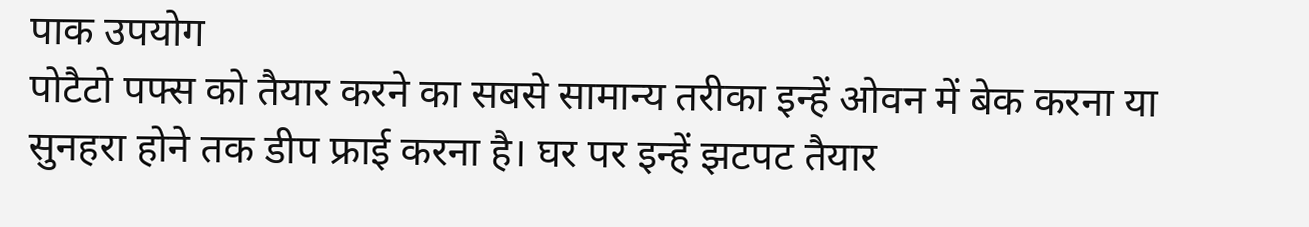पाक उपयोग
पोटैटो पफ्स को तैयार करने का सबसे सामान्य तरीका इन्हें ओवन में बेक करना या सुनहरा होने तक डीप फ्राई करना है। घर पर इन्हें झटपट तैयार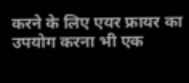करने के लिए एयर फ्रायर का उपयोग करना भी एक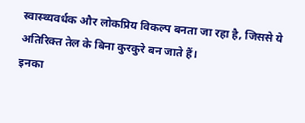स्वास्थ्यवर्धक और लोकप्रिय विकल्प बनता जा रहा है, जिससे ये अतिरिक्त तेल के बिना कुरकुरे बन जाते हैं।
इनका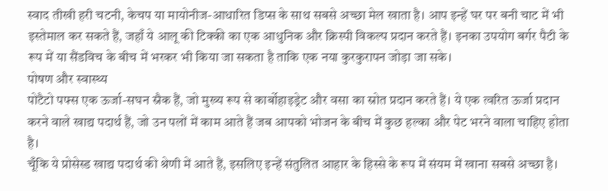स्वाद तीखी हरी चटनी, केचप या मायोनीज-आधारित डिप्स के साथ सबसे अच्छा मेल खाता है। आप इन्हें घर पर बनी चाट में भी इस्तेमाल कर सकते हैं, जहाँ ये आलू की टिक्की का एक आधुनिक और क्रिस्पी विकल्प प्रदान करते हैं। इनका उपयोग बर्गर पैटी के रूप में या सैंडविच के बीच में भरकर भी किया जा सकता है ताकि एक नया कुरकुरापन जोड़ा जा सके।
पोषण और स्वास्थ्य
पोटैटो पफ्स एक ऊर्जा-सघन स्नैक हैं, जो मुख्य रूप से कार्बोहाइड्रेट और वसा का स्रोत प्रदान करते हैं। ये एक त्वरित ऊर्जा प्रदान करने वाले खाद्य पदार्थ हैं, जो उन पलों में काम आते हैं जब आपको भोजन के बीच में कुछ हल्का और पेट भरने वाला चाहिए होता है।
चूँकि ये प्रोसेस्ड खाद्य पदार्थ की श्रेणी में आते हैं, इसलिए इन्हें संतुलित आहार के हिस्से के रूप में संयम में खाना सबसे अच्छा है।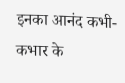इनका आनंद कभी-कभार के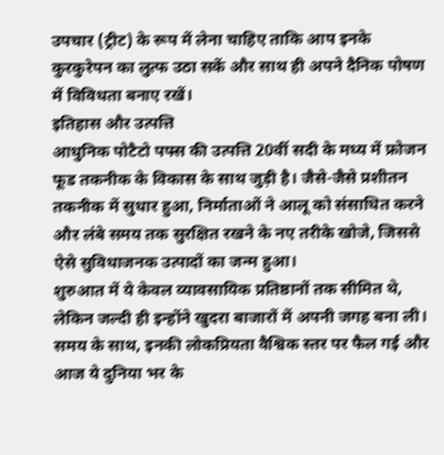उपचार (ट्रीट) के रूप में लेना चाहिए ताकि आप इनके कुरकुरेपन का लुत्फ उठा सकें और साथ ही अपने दैनिक पोषण में विविधता बनाए रखें।
इतिहास और उत्पत्ति
आधुनिक पोटैटो पफ्स की उत्पत्ति 20वीं सदी के मध्य में फ्रोजन फूड तकनीक के विकास के साथ जुड़ी है। जैसे-जैसे प्रशीतन तकनीक में सुधार हुआ, निर्माताओं ने आलू को संसाधित करने और लंबे समय तक सुरक्षित रखने के नए तरीके खोजे, जिससे ऐसे सुविधाजनक उत्पादों का जन्म हुआ।
शुरुआत में ये केवल व्यावसायिक प्रतिष्ठानों तक सीमित थे, लेकिन जल्दी ही इन्होंने खुदरा बाजारों में अपनी जगह बना ली। समय के साथ, इनकी लोकप्रियता वैश्विक स्तर पर फैल गई और आज ये दुनिया भर के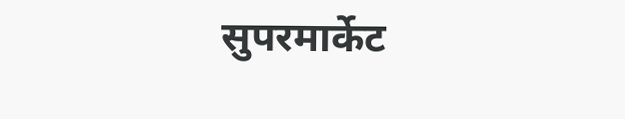सुपरमार्केट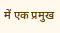में एक प्रमुख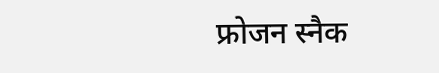फ्रोजन स्नैक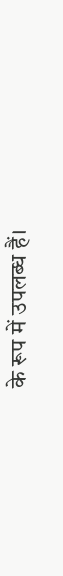के रूप में उपलब्ध हैं।